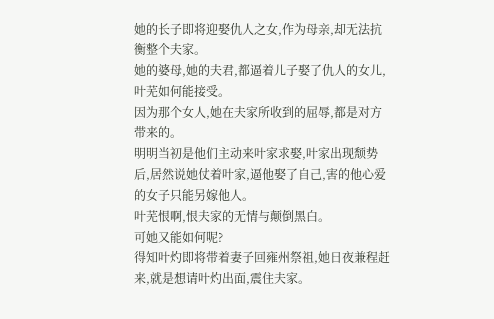她的长子即将迎娶仇人之女,作为母亲,却无法抗衡整个夫家。
她的婆母,她的夫君,都逼着儿子娶了仇人的女儿,叶芜如何能接受。
因为那个女人,她在夫家所收到的屈辱,都是对方带来的。
明明当初是他们主动来叶家求娶,叶家出现颓势后,居然说她仗着叶家,逼他娶了自己,害的他心爱的女子只能另嫁他人。
叶芜恨啊,恨夫家的无情与颠倒黑白。
可她又能如何呢?
得知叶灼即将带着妻子回雍州祭祖,她日夜兼程赶来,就是想请叶灼出面,震住夫家。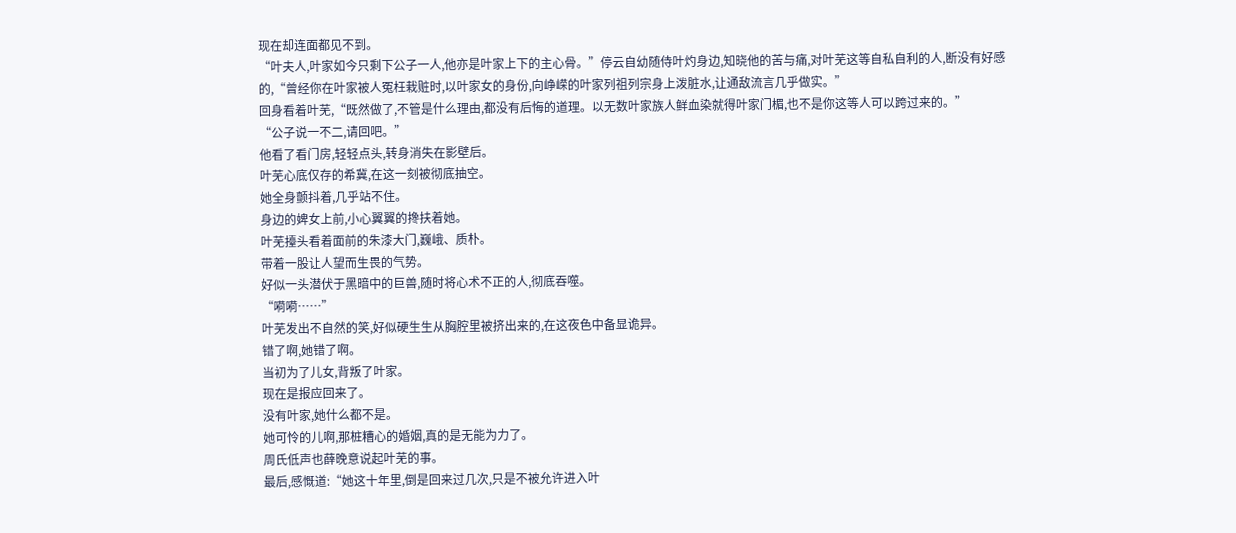现在却连面都见不到。
“叶夫人,叶家如今只剩下公子一人,他亦是叶家上下的主心骨。”停云自幼随侍叶灼身边,知晓他的苦与痛,对叶芜这等自私自利的人,断没有好感的,“曾经你在叶家被人冤枉栽赃时,以叶家女的身份,向峥嵘的叶家列祖列宗身上泼脏水,让通敌流言几乎做实。”
回身看着叶芜,“既然做了,不管是什么理由,都没有后悔的道理。以无数叶家族人鲜血染就得叶家门楣,也不是你这等人可以跨过来的。”
“公子说一不二,请回吧。”
他看了看门房,轻轻点头,转身消失在影壁后。
叶芜心底仅存的希冀,在这一刻被彻底抽空。
她全身颤抖着,几乎站不住。
身边的婢女上前,小心翼翼的搀扶着她。
叶芜擡头看着面前的朱漆大门,巍峨、质朴。
带着一股让人望而生畏的气势。
好似一头潜伏于黑暗中的巨兽,随时将心术不正的人,彻底吞噬。
“嗬嗬……”
叶芜发出不自然的笑,好似硬生生从胸腔里被挤出来的,在这夜色中备显诡异。
错了啊,她错了啊。
当初为了儿女,背叛了叶家。
现在是报应回来了。
没有叶家,她什么都不是。
她可怜的儿啊,那桩糟心的婚姻,真的是无能为力了。
周氏低声也薛晚意说起叶芜的事。
最后,感慨道:“她这十年里,倒是回来过几次,只是不被允许进入叶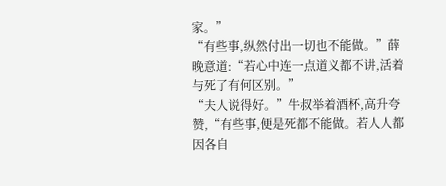家。”
“有些事,纵然付出一切也不能做。”薛晚意道:“若心中连一点道义都不讲,活着与死了有何区别。”
“夫人说得好。”牛叔举着酒杯,高升夸赞,“有些事,便是死都不能做。若人人都因各自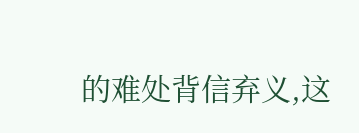的难处背信弃义,这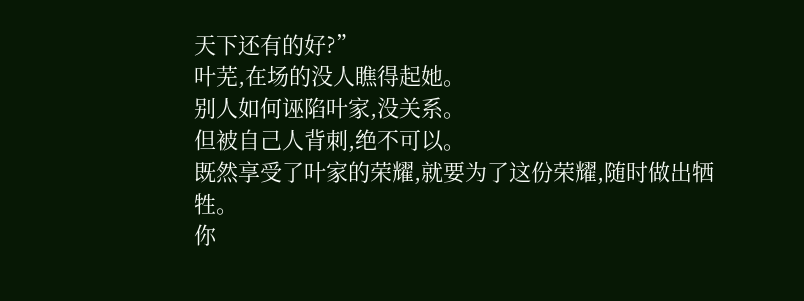天下还有的好?”
叶芜,在场的没人瞧得起她。
别人如何诬陷叶家,没关系。
但被自己人背刺,绝不可以。
既然享受了叶家的荣耀,就要为了这份荣耀,随时做出牺牲。
你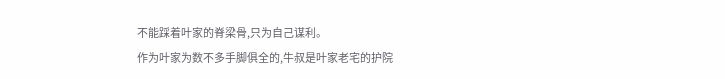不能踩着叶家的脊梁骨,只为自己谋利。
作为叶家为数不多手脚俱全的,牛叔是叶家老宅的护院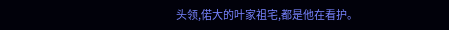头领,偌大的叶家祖宅,都是他在看护。